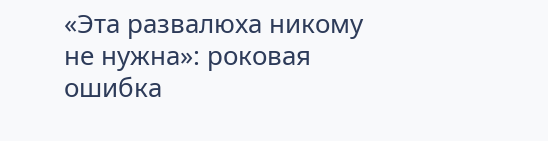«Эта развалюха никому не нужна»: роковая ошибка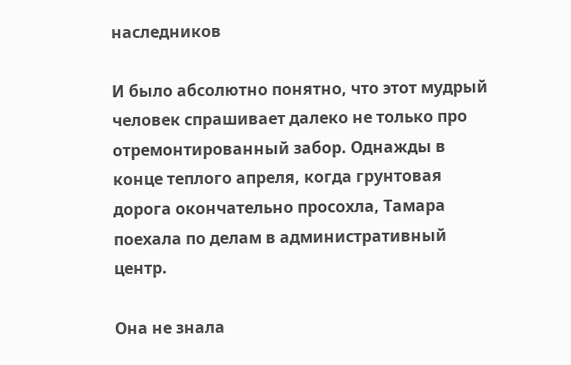наследников

И было абсолютно понятно, что этот мудрый человек спрашивает далеко не только про отремонтированный забор. Однажды в конце теплого апреля, когда грунтовая дорога окончательно просохла, Тамара поехала по делам в административный центр.

Она не знала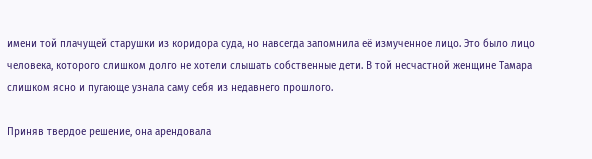имени той плачущей старушки из коридора суда, но навсегда запомнила её измученное лицо. Это было лицо человека, которого слишком долго не хотели слышать собственные дети. В той несчастной женщине Тамара слишком ясно и пугающе узнала саму себя из недавнего прошлого.

Приняв твердое решение, она арендовала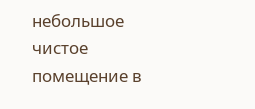небольшое чистое помещение в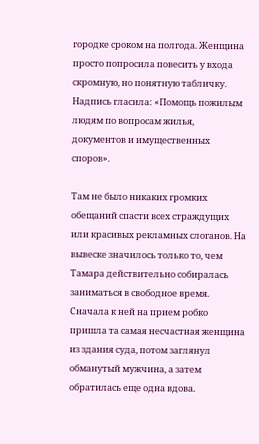городке сроком на полгода. Женщина просто попросила повесить у входа скромную, но понятную табличку. Надпись гласила: «Помощь пожилым людям по вопросам жилья, документов и имущественных споров».

Там не было никаких громких обещаний спасти всех страждущих или красивых рекламных слоганов. На вывеске значилось только то, чем Тамара действительно собиралась заниматься в свободное время. Сначала к ней на прием робко пришла та самая несчастная женщина из здания суда, потом заглянул обманутый мужчина, а затем обратилась еще одна вдова.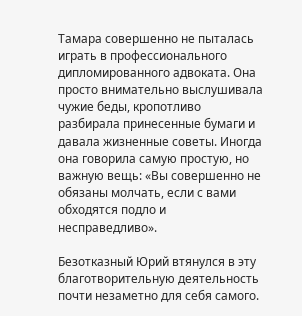Тамара совершенно не пыталась играть в профессионального дипломированного адвоката. Она просто внимательно выслушивала чужие беды, кропотливо разбирала принесенные бумаги и давала жизненные советы. Иногда она говорила самую простую, но важную вещь: «Вы совершенно не обязаны молчать, если с вами обходятся подло и несправедливо».

Безотказный Юрий втянулся в эту благотворительную деятельность почти незаметно для себя самого.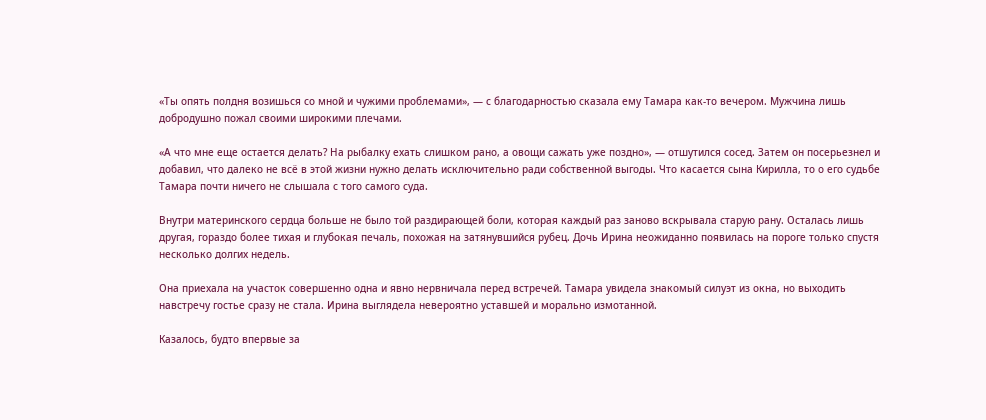«Ты опять полдня возишься со мной и чужими проблемами», — с благодарностью сказала ему Тамара как-то вечером. Мужчина лишь добродушно пожал своими широкими плечами.

«А что мне еще остается делать? На рыбалку ехать слишком рано, а овощи сажать уже поздно», — отшутился сосед. Затем он посерьезнел и добавил, что далеко не всё в этой жизни нужно делать исключительно ради собственной выгоды. Что касается сына Кирилла, то о его судьбе Тамара почти ничего не слышала с того самого суда.

Внутри материнского сердца больше не было той раздирающей боли, которая каждый раз заново вскрывала старую рану. Осталась лишь другая, гораздо более тихая и глубокая печаль, похожая на затянувшийся рубец. Дочь Ирина неожиданно появилась на пороге только спустя несколько долгих недель.

Она приехала на участок совершенно одна и явно нервничала перед встречей. Тамара увидела знакомый силуэт из окна, но выходить навстречу гостье сразу не стала. Ирина выглядела невероятно уставшей и морально измотанной.

Казалось, будто впервые за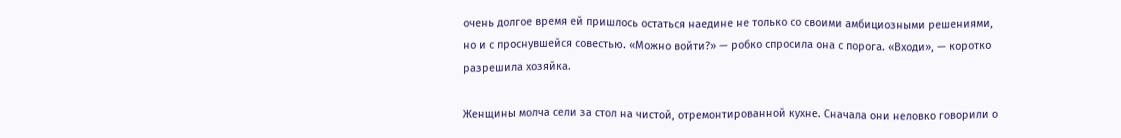очень долгое время ей пришлось остаться наедине не только со своими амбициозными решениями, но и с проснувшейся совестью. «Можно войти?» — робко спросила она с порога. «Входи», — коротко разрешила хозяйка.

Женщины молча сели за стол на чистой, отремонтированной кухне. Сначала они неловко говорили о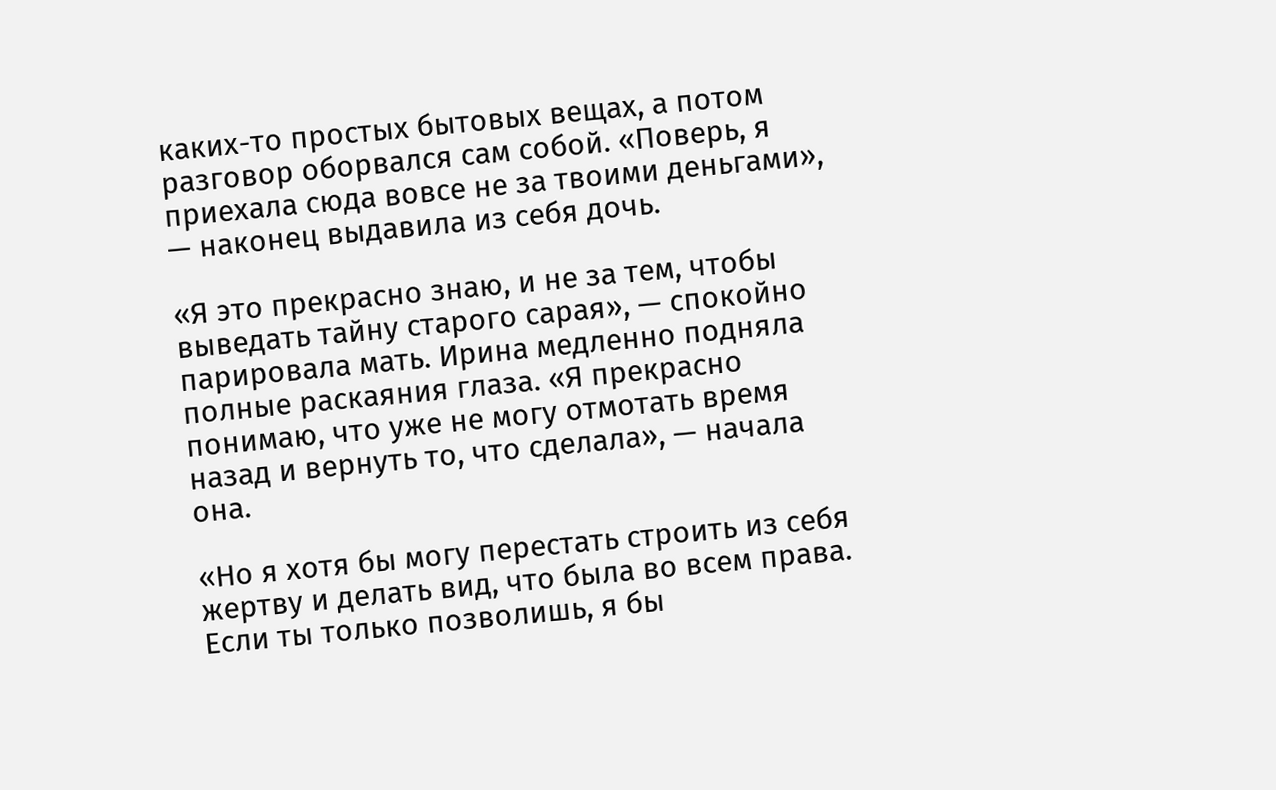каких-то простых бытовых вещах, а потом разговор оборвался сам собой. «Поверь, я приехала сюда вовсе не за твоими деньгами», — наконец выдавила из себя дочь.

«Я это прекрасно знаю, и не за тем, чтобы выведать тайну старого сарая», — спокойно парировала мать. Ирина медленно подняла полные раскаяния глаза. «Я прекрасно понимаю, что уже не могу отмотать время назад и вернуть то, что сделала», — начала она.

«Но я хотя бы могу перестать строить из себя жертву и делать вид, что была во всем права. Если ты только позволишь, я бы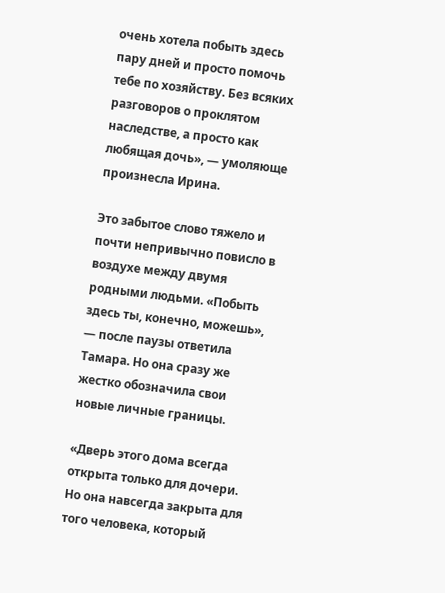очень хотела побыть здесь пару дней и просто помочь тебе по хозяйству. Без всяких разговоров о проклятом наследстве, а просто как любящая дочь», — умоляюще произнесла Ирина.

Это забытое слово тяжело и почти непривычно повисло в воздухе между двумя родными людьми. «Побыть здесь ты, конечно, можешь», — после паузы ответила Тамара. Но она сразу же жестко обозначила свои новые личные границы.

«Дверь этого дома всегда открыта только для дочери. Но она навсегда закрыта для того человека, который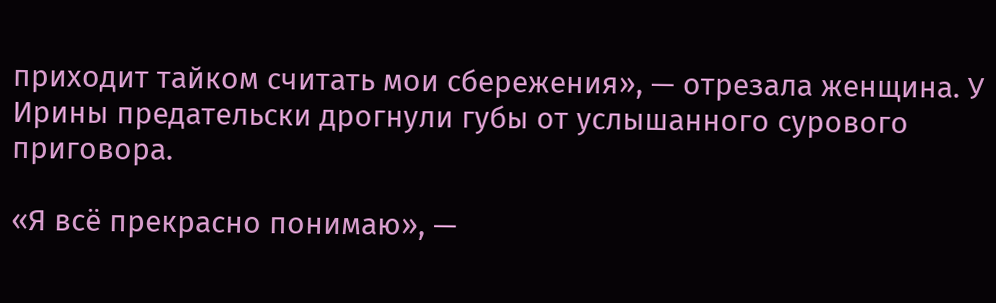приходит тайком считать мои сбережения», — отрезала женщина. У Ирины предательски дрогнули губы от услышанного сурового приговора.

«Я всё прекрасно понимаю», —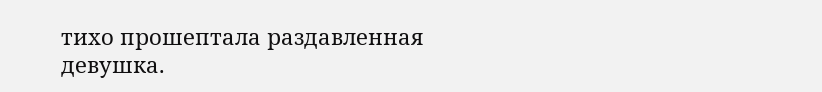тихо прошептала раздавленная девушка.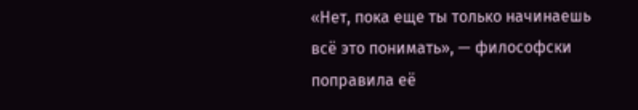«Нет, пока еще ты только начинаешь всё это понимать», — философски поправила её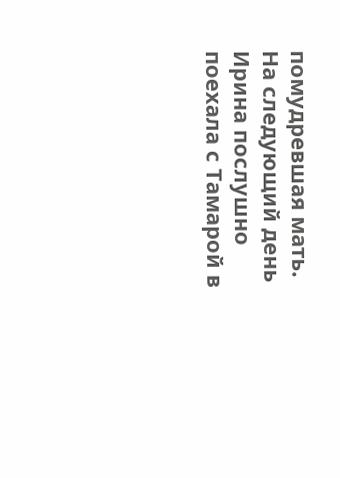помудревшая мать. На следующий день Ирина послушно поехала с Тамарой в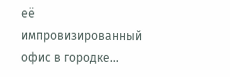её импровизированный офис в городке…